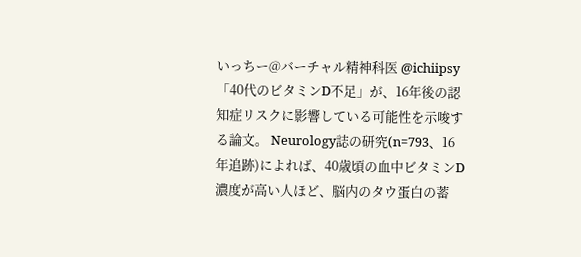いっちー@バーチャル精神科医 @ichiipsy 「40代のビタミンD不足」が、16年後の認知症リスクに影響している可能性を示唆する論文。 Neurology誌の研究(n=793、16年追跡)によれば、40歳頃の血中ビタミンD濃度が高い人ほど、脳内のタウ蛋白の蓄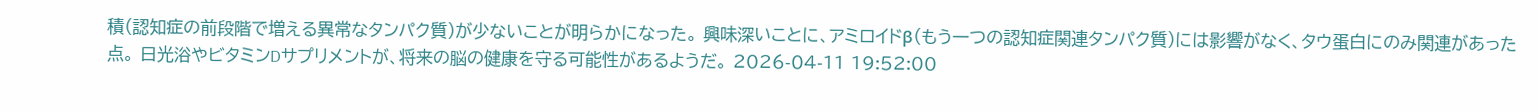積(認知症の前段階で増える異常なタンパク質)が少ないことが明らかになった。 興味深いことに、アミロイドβ(もう一つの認知症関連タンパク質)には影響がなく、タウ蛋白にのみ関連があった点。 日光浴やビタミンDサプリメントが、将来の脳の健康を守る可能性があるようだ。 2026-04-11 19:52:00